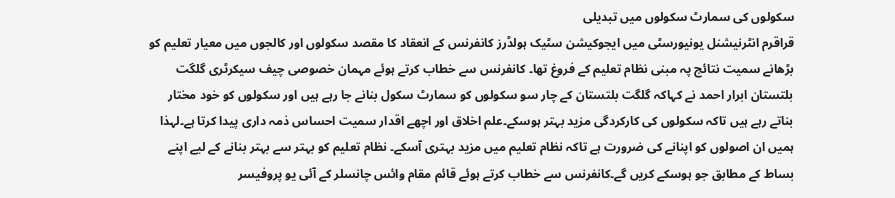سکولوں کی سمارٹ سکولوں میں تبدیلی
قراقرم انٹرنیشنل یونیورسٹی میں ایجوکیشن سٹیک ہولڈرز کانفرنس کے انعقاد کا مقصد سکولوں اور کالجوں میں معیار تعلیم کو بڑھانے سمیت نتائج پہ مبنی نظام تعلیم کے فروغ تھا۔ کانفرنس سے خطاب کرتے ہوئے مہمان خصوصی چیف سیکرٹری گلگت بلتستان ابرار احمد نے کہاکہ گلگت بلتستان کے چار سو سکولوں کو سمارٹ سکول بنانے جا رہے ہیں اور سکولوں کو خود مختار بناتے رہے ہیں تاکہ سکولوں کی کارکردگی مزید بہتر ہوسکے۔علم اخلاق اور اچھے اقدار سمیت احساس ذمہ داری پیدا کرتا ہے۔لہذا ہمیں ان اصولوں کو اپنانے کی ضرورت ہے تاکہ نظام تعلیم میں مزید بہتری آسکے۔ نظام تعلیم کو بہتر سے بہتر بنانے کے لیے اپنے بساط کے مطابق جو ہوسکے کریں گے۔کانفرنس سے خطاب کرتے ہوئے قائم مقام وائس چانسلر کے آئی یو پروفیسر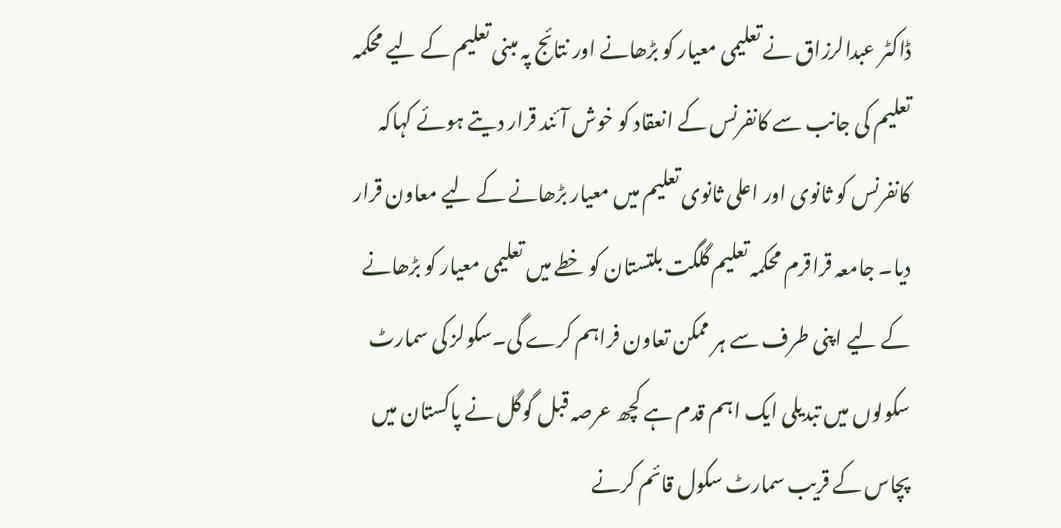ڈاکٹر عبدالرزاق نے تعلیمی معیار کو بڑھانے اور نتائج پہ مبنی تعلیم کے لیے محکمہ تعلیم کی جانب سے کانفرنس کے انعقاد کو خوش آئند قرار دیتے ہوئے کہاکہ کانفرنس کو ثانوی اور اعلی ثانوی تعلیم میں معیار بڑھانے کے لیے معاون قرار دیا۔ جامعہ قراقرم محکمہ تعلیم گلگت بلتستان کو خطے میں تعلیمی معیار کو بڑھانے کے لیے اپنی طرف سے ہر ممکن تعاون فراہم کرے گی۔سکولز کی سمارٹ سکولوں میں تبدیلی ایک اہم قدم ہے کچھ عرصہ قبل گوگل نے پاکستان میں پچاس کے قریب سمارٹ سکول قائم کرنے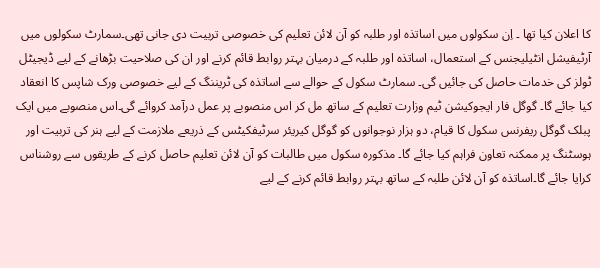کا اعلان کیا تھا ۔ اِن سکولوں میں اساتذہ اور طلبہ کو آن لائن تعلیم کی خصوصی تربیت دی جانی تھی۔سمارٹ سکولوں میں آرٹیفیشل انٹیلیجنس کے استعمال، اساتذہ اور طلبہ کے درمیان بہتر روابط قائم کرنے اور ان کی صلاحیت بڑھانے کے لیے ڈیجیٹل ٹولز کی خدمات حاصل کی جائیں گی۔ سمارٹ سکول کے حوالے سے اساتذہ کی ٹریننگ کے لیے خصوصی ورک شاپس کا انعقاد کیا جائے گا۔ گوگل فار ایجوکیشن ٹیم وزارت تعلیم کے ساتھ مل کر اس منصوبے پر عمل درآمد کروائے گی۔اس منصوبے میں ایک پبلک گوگل ریفرنس سکول کا قیام، دو ہزار نوجوانوں کو گوگل کیریئر سرٹیفکیٹس کے ذریعے ملازمت کے لیے ہنر کی تربیت اور ہوسٹنگ پر ممکنہ تعاون فراہم کیا جائے گا۔ مذکورہ سکول میں طالبات کو آن لائن تعلیم حاصل کرنے کے طریقوں سے روشناس کرایا جائے گا۔اساتذہ کو آن لائن طلبہ کے ساتھ بہتر روابط قائم کرنے کے لیے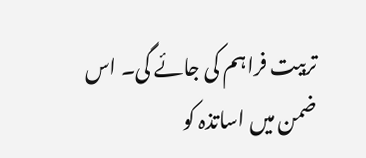تربیت فراہم کی جائے گی۔ اس ضمن میں اساتذہ کو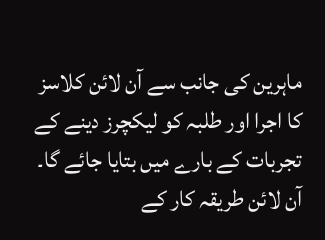ماہرین کی جانب سے آن لائن کلاسز کا اجرا اور طلبہ کو لیکچرز دینے کے تجربات کے بارے میں بتایا جائے گا۔ آن لائن طریقہ کار کے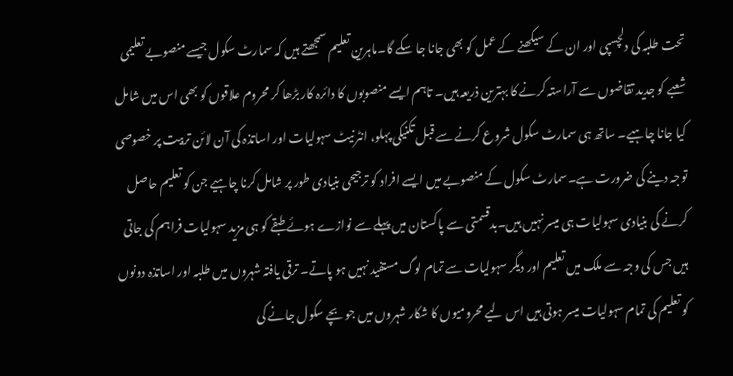تحت طلبہ کی دلچسپی اور ان کے سیکھنے کے عمل کو بھی جانا جا سکے گا۔ماہرین تعلیم سمجھتے ہیں کہ سمارٹ سکول جیسے منصوبے تعلیمی شعبے کو جدید تقاضوں سے آراستہ کرنے کا بہترین ذریعہ ہیں۔ تاہم ایسے منصوبوں کا دائرہ کار بڑھا کر محروم علاقوں کو بھی اس میں شامل کیا جانا چاہیے۔ ساتھ ہی سمارٹ سکول شروع کرنے سے قبل تکنیکی پہلو، انٹرنیٹ سہولیات اور اساتذہ کی آن لائن تربیت پر خصوصی توجہ دینے کی ضرورت ہے۔سمارٹ سکول کے منصوبے میں ایسے افراد کو ترجیحی بنیادی طور پر شامل کرنا چاہیے جن کو تعلیم حاصل کرنے کی بنیادی سہولیات ہی میسر نہیں ہیں۔بدقسمتی سے پاکستان میں پہلے سے نوازے ہوئے طبقے کو ہی مزید سہولیات فراہم کی جاتی ہیں جس کی وجہ سے ملک میں تعلیم اور دیگر سہولیات سے تمام لوگ مستفید نہیں ہو پاتے۔ ترقی یافتہ شہروں میں طلبہ اور اساتذہ دونوں کو تعلیم کی تمام سہولیات میسر ہوتی ہیں اس لیے محرومیوں کا شکار شہروں میں جو بچے سکول جانے کی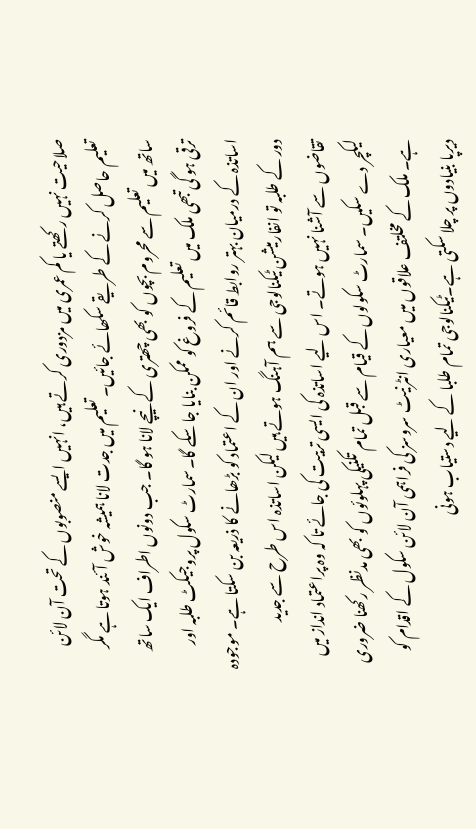صلاحیت نہیں رکھتے یا کم عمری میں مزدوری کرتے ہیں، انہیں ایسے منصوبوں کے تحت آن لائن تعلیم حاصل کرنے کے طریقے سکھائے جائیں۔ تعلیم میں جدت لانا ہمیشہ خوش آئند ہوتا ہے مگر ساتھ میں تعلیم سے محروم بچوں کو بھی چھتری کے نیچے لانا ہو گا۔ جب دونوں اطراف ایک ساتھ ترقی ہو گی تبھی ملک میں تعلیم کے فروغ کو ممکن بنایا جا سکے گا۔سمارٹ سکول پروجیکٹ طلبہ اور اساتذہ کے درمیان بہتر روابط قائم کرنے اور ان کے اعتماد کو بڑھانے کا ذریعہ بن سکتا ہے۔ موجودہ دور کے طلبہ تو انفارمیشن ٹیکنالوجی سے ہم آہنگ ہوتے ہیں لیکن اساتذہ اس طرح سے جدید تقاضوں سے آشنا نہیں ہوتے۔ اس لیے اساتذہ کی ایسی تربیت کی جائے تا کہ وہ پراعتماد انداز میں لیکچر دے سکیں۔ سمارٹ سکولوں کے قیام سے قبل تمام تکنیکی پہلوئوں کو بھی مدنظر رکھنا ضروری ہے۔ ملک کے مخلتف علاقوں میں معیاری انٹرنیٹ سروسز کی فراہمی آن لائن سکول کے اقدام کو دیرپا بنیادوں پر چلا سکتی ہے۔ٹیکنالوجی تمام طلبا کے لیے دستیاب ہونی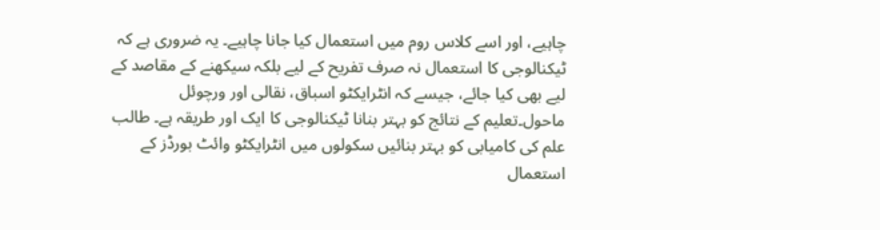چاہیے، اور اسے کلاس روم میں استعمال کیا جانا چاہیے۔ یہ ضروری ہے کہ ٹیکنالوجی کا استعمال نہ صرف تفریح کے لیے بلکہ سیکھنے کے مقاصد کے لیے بھی کیا جائے، جیسے کہ انٹرایکٹو اسباق، نقالی اور ورچوئل ماحول۔تعلیم کے نتائج کو بہتر بنانا ٹیکنالوجی کا ایک اور طریقہ ہے۔ طالب علم کی کامیابی کو بہتر بنائیں سکولوں میں انٹرایکٹو وائٹ بورڈز کے استعمال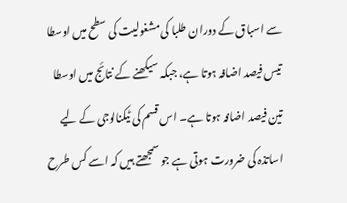سے اسباق کے دوران طلبا کی مشغولیت کی سطح میں اوسطا تیس فیصد اضافہ ہوتا ہے، جبکہ سیکھنے کے نتائج میں اوسطا تین فیصد اضافہ ہوتا ہے۔ اس قسم کی ٹیکنالوجی کے لیے اساتذہ کی ضرورت ہوتی ہے جو سمجھتے ہیں کہ اسے کس طرح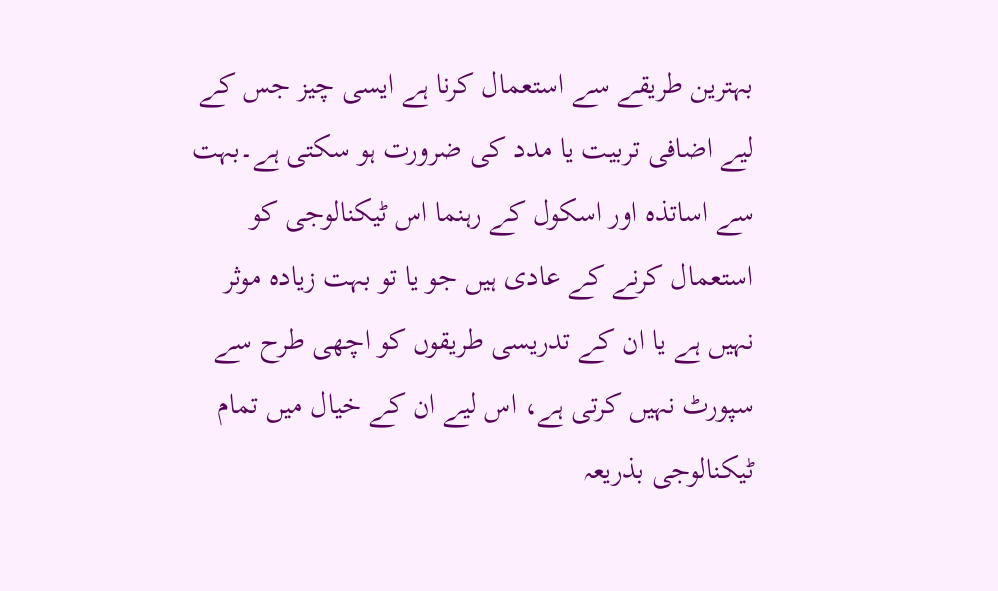بہترین طریقے سے استعمال کرنا ہے ایسی چیز جس کے لیے اضافی تربیت یا مدد کی ضرورت ہو سکتی ہے۔بہت سے اساتذہ اور اسکول کے رہنما اس ٹیکنالوجی کو استعمال کرنے کے عادی ہیں جو یا تو بہت زیادہ موثر نہیں ہے یا ان کے تدریسی طریقوں کو اچھی طرح سے سپورٹ نہیں کرتی ہے، اس لیے ان کے خیال میں تمام ٹیکنالوجی بذریعہ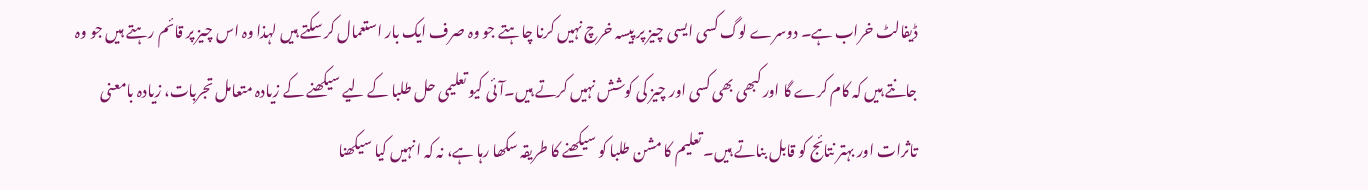ڈیفالٹ خراب ہے۔ دوسرے لوگ کسی ایسی چیز پر پیسہ خرچ نہیں کرنا چاہتے جو وہ صرف ایک بار استعمال کر سکتے ہیں لہذا وہ اس چیز پر قائم رہتے ہیں جو وہ جانتے ہیں کہ کام کرے گا اور کبھی بھی کسی اور چیز کی کوشش نہیں کرتے ہیں۔آئی کیو تعلیمی حل طلبا کے لیے سیکھنے کے زیادہ متعامل تجربات، زیادہ بامعنی تاثرات اور بہتر نتائج کو قابل بناتے ہیں۔ تعلیم کا مشن طلبا کو سیکھنے کا طریقہ سکھا رہا ہے، نہ کہ انہیں کیا سیکھنا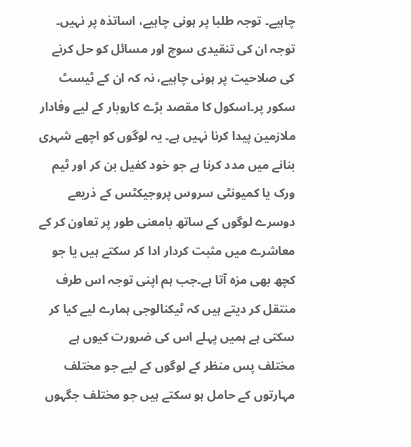چاہیے۔ توجہ طلبا پر ہونی چاہیے، اساتذہ پر نہیں۔ توجہ ان کی تنقیدی سوچ اور مسائل کو حل کرنے کی صلاحیت پر ہونی چاہیے، نہ کہ ان کے ٹیسٹ سکور پر۔اسکول کا مقصد بڑے کاروبار کے لیے وفادار ملازمین پیدا کرنا نہیں ہے۔ یہ لوگوں کو اچھے شہری بنانے میں مدد کرنا ہے جو خود کفیل بن کر اور ٹیم ورک یا کمیونٹی سروس پروجیکٹس کے ذریعے دوسرے لوگوں کے ساتھ بامعنی طور پر تعاون کر کے معاشرے میں مثبت کردار ادا کر سکتے ہیں یا جو کچھ بھی مزہ آتا ہے۔جب ہم اپنی توجہ اس طرف منتقل کر دیتے ہیں کہ ٹیکنالوجی ہمارے لیے کیا کر سکتی ہے ہمیں پہلے اس کی ضرورت کیوں ہے مختلف پس منظر کے لوگوں کے لیے جو مختلف مہارتوں کے حامل ہو سکتے ہیں جو مختلف جگہوں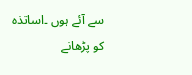سے آئے ہوں ۔اساتذہ کو پڑھانے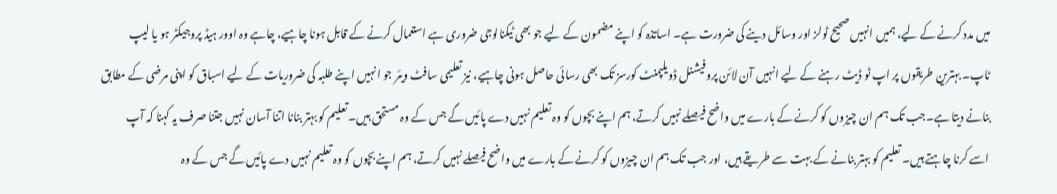میں مدد کرنے کے لیے، ہمیں انہیں صحیح ٹولز اور وسائل دینے کی ضرورت ہے۔ اساتذہ کو اپنے مضمون کے لیے جو بھی ٹیکنالوجی ضروری ہے استعمال کرنے کے قابل ہونا چاہیے، چاہے وہ اوور ہیڈ پروجیکٹر ہو یا لیپ ٹاپ۔ بہترین طریقوں پر اپ ٹو ڈیٹ رہنے کے لیے انہیں آن لائن پروفیشنل ڈویلپمنٹ کورسز تک بھی رسائی حاصل ہونی چاہیے، نیز تعلیمی سافٹ ویئر جو انہیں اپنے طلبہ کی ضروریات کے لیے اسباق کو اپنی مرضی کے مطابق بنانے دیتا ہے۔جب تک ہم ان چیزوں کو کرنے کے بارے میں واضح فیصلے نہیں کرتے، ہم اپنے بچوں کو وہ تعلیم نہیں دے پائیں گے جس کے وہ مستحق ہیں۔ تعلیم کو بہتر بنانا اتنا آسان نہیں جتنا صرف یہ کہنا کہ آپ اسے کرنا چاہتے ہیں۔ تعلیم کو بہتر بنانے کے بہت سے طریقے ہیں، اور جب تک ہم ان چیزوں کو کرنے کے بارے میں واضح فیصلے نہیں کرتے، ہم اپنے بچوں کو وہ تعلیم نہیں دے پائیں گے جس کے وہ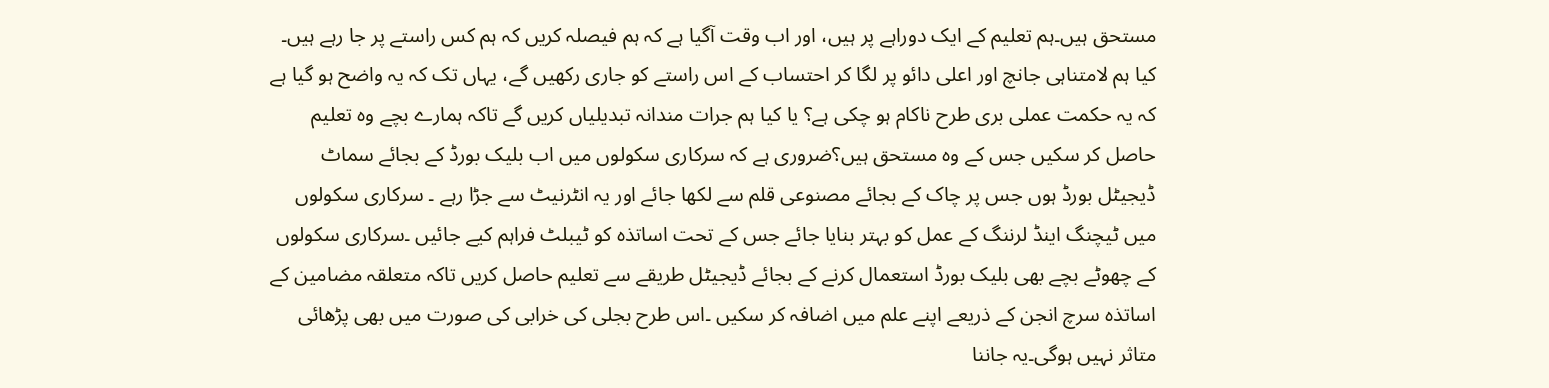مستحق ہیں۔ہم تعلیم کے ایک دوراہے پر ہیں، اور اب وقت آگیا ہے کہ ہم فیصلہ کریں کہ ہم کس راستے پر جا رہے ہیں۔ کیا ہم لامتناہی جانچ اور اعلی دائو پر لگا کر احتساب کے اس راستے کو جاری رکھیں گے، یہاں تک کہ یہ واضح ہو گیا ہے کہ یہ حکمت عملی بری طرح ناکام ہو چکی ہے؟ یا کیا ہم جرات مندانہ تبدیلیاں کریں گے تاکہ ہمارے بچے وہ تعلیم حاصل کر سکیں جس کے وہ مستحق ہیں؟ضروری ہے کہ سرکاری سکولوں میں اب بلیک بورڈ کے بجائے سماٹ ڈیجیٹل بورڈ ہوں جس پر چاک کے بجائے مصنوعی قلم سے لکھا جائے اور یہ انٹرنیٹ سے جڑا رہے ۔ سرکاری سکولوں میں ٹیچنگ اینڈ لرننگ کے عمل کو بہتر بنایا جائے جس کے تحت اساتذہ کو ٹیبلٹ فراہم کیے جائیں ۔سرکاری سکولوں کے چھوٹے بچے بھی بلیک بورڈ استعمال کرنے کے بجائے ڈیجیٹل طریقے سے تعلیم حاصل کریں تاکہ متعلقہ مضامین کے اساتذہ سرچ انجن کے ذریعے اپنے علم میں اضافہ کر سکیں ۔اس طرح بجلی کی خرابی کی صورت میں بھی پڑھائی متاثر نہیں ہوگی۔یہ جاننا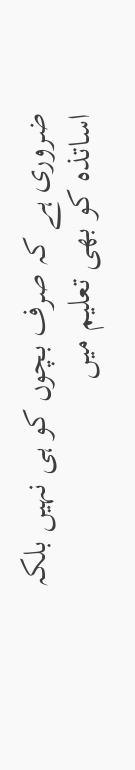ضروری ہے کہ صرف بچوں کو ہی نہیں بلکہ اساتذہ کو بھی تعلیم میں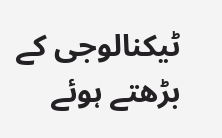ٹیکنالوجی کے بڑھتے ہوئے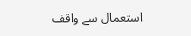استعمال سے واقف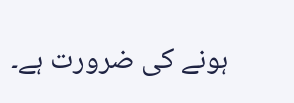ہونے کی ضرورت ہے۔